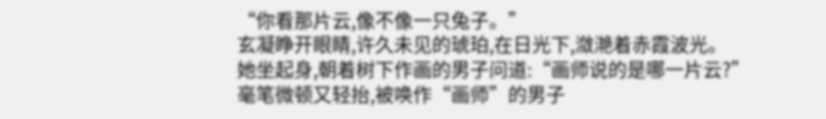“你看那片云,像不像一只兔子。”
玄凝睁开眼睛,许久未见的琥珀,在日光下,潋滟着赤霞波光。
她坐起身,朝着树下作画的男子问道:“画师说的是哪一片云?”
毫笔微顿又轻抬,被唤作“画师”的男子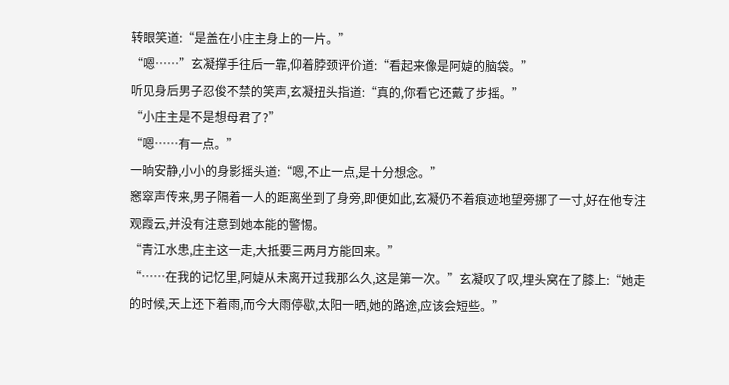转眼笑道:“是盖在小庄主身上的一片。”
“嗯……”玄凝撑手往后一靠,仰着脖颈评价道:“看起来像是阿媫的脑袋。”
听见身后男子忍俊不禁的笑声,玄凝扭头指道:“真的,你看它还戴了步摇。”
“小庄主是不是想母君了?”
“嗯……有一点。”
一晌安静,小小的身影摇头道:“嗯,不止一点,是十分想念。”
窸窣声传来,男子隔着一人的距离坐到了身旁,即便如此,玄凝仍不着痕迹地望旁挪了一寸,好在他专注观霞云,并没有注意到她本能的警惕。
“青江水患,庄主这一走,大抵要三两月方能回来。”
“……在我的记忆里,阿媫从未离开过我那么久,这是第一次。”玄凝叹了叹,埋头窝在了膝上:“她走的时候,天上还下着雨,而今大雨停歇,太阳一晒,她的路途,应该会短些。”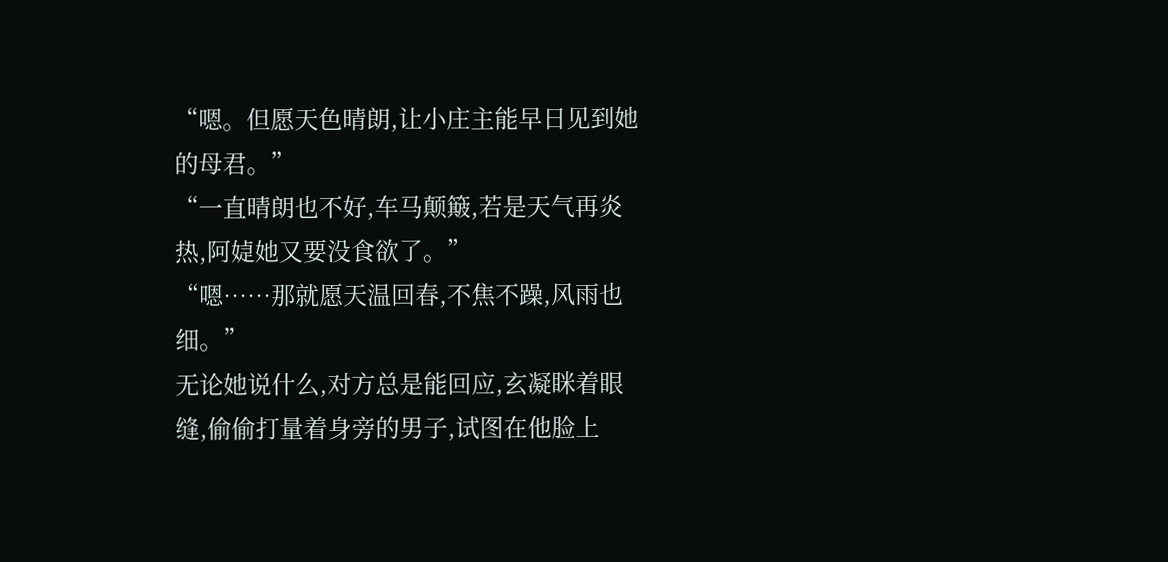“嗯。但愿天色晴朗,让小庄主能早日见到她的母君。”
“一直晴朗也不好,车马颠簸,若是天气再炎热,阿媫她又要没食欲了。”
“嗯……那就愿天温回春,不焦不躁,风雨也细。”
无论她说什么,对方总是能回应,玄凝眯着眼缝,偷偷打量着身旁的男子,试图在他脸上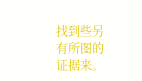找到些另有所图的证据来。